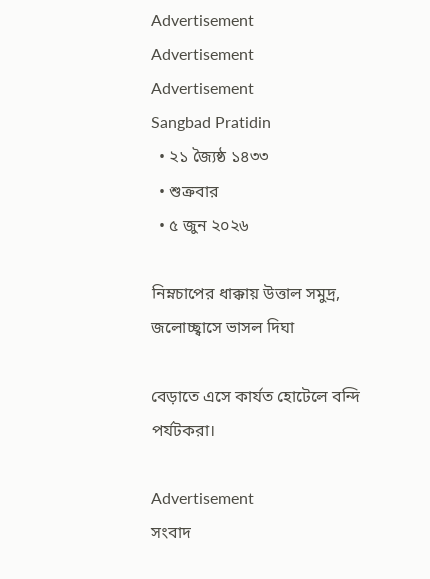Advertisement
Advertisement
Advertisement
Sangbad Pratidin
  • ২১ জ্যৈষ্ঠ ১৪৩৩
  • শুক্রবার
  • ৫ জুন ২০২৬

নিম্নচাপের ধাক্কায় উত্তাল সমুদ্র, জলোচ্ছ্বাসে ভাসল দিঘা

বেড়াতে এসে কার্যত হোটেলে বন্দি পর্যটকরা।

Advertisement
সংবাদ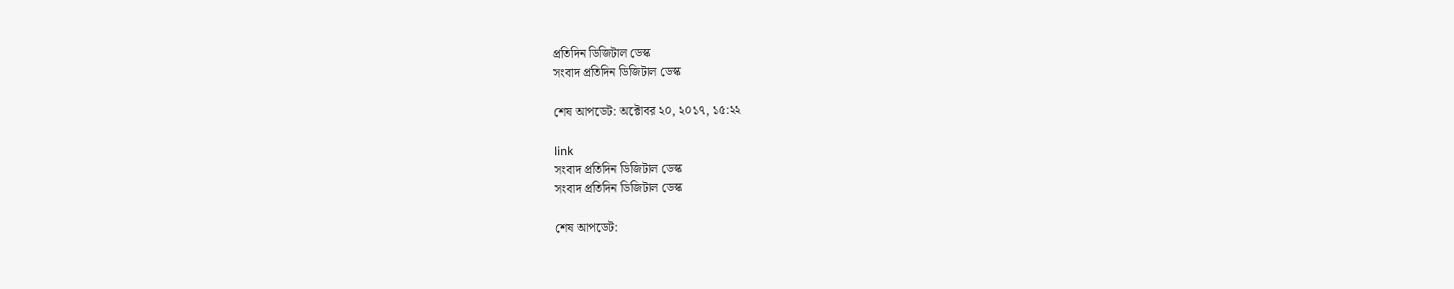প্রতিদিন ডিজিটাল ডেস্ক
সংবাদ প্রতিদিন ডিজিটাল ডেস্ক

শেষ আপডেট: অক্টোবর ২০, ২০১৭, ১৫:২২

link
সংবাদ প্রতিদিন ডিজিটাল ডেস্ক
সংবাদ প্রতিদিন ডিজিটাল ডেস্ক

শেষ আপডেট: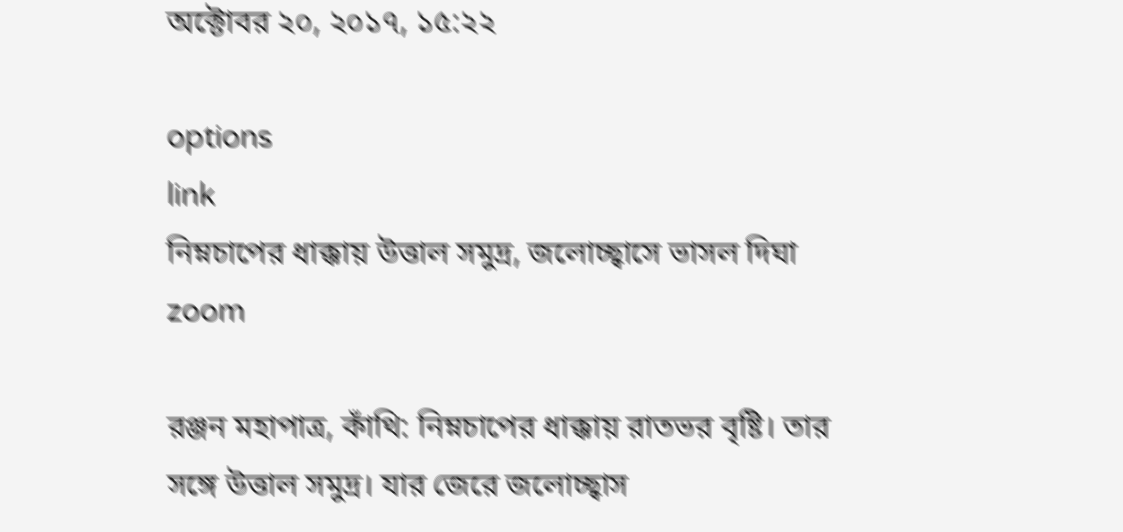অক্টোবর ২০, ২০১৭, ১৫:২২

options
link
নিম্নচাপের ধাক্কায় উত্তাল সমুদ্র, জলোচ্ছ্বাসে ভাসল দিঘা zoom

রঞ্জন মহাপাত্র, কাঁথি: নিম্নচাপের ধাক্কায় রাতভর বৃষ্টি। তার সঙ্গে উত্তাল সমুদ্র। যার জেরে জলোচ্ছ্বাস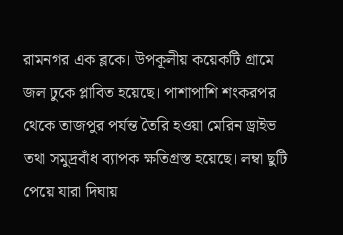রামনগর এক ব্লকে। উপকূলীয় কয়েকটি গ্রামে জল ঢুকে প্লাবিত হয়েছে। পাশাপাশি শংকরপর থেকে তাজপুর পর্যন্ত তৈরি হওয়া মেরিন ড্রাইভ তথা সমুদ্রবাঁধ ব্যাপক ক্ষতিগ্রস্ত হয়েছে। লম্বা ছুটি পেয়ে যারা দিঘায়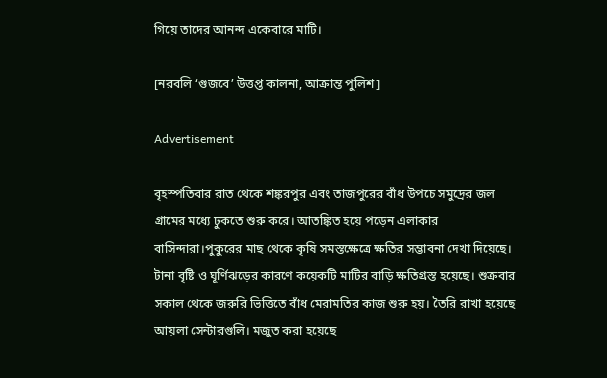গিয়ে তাদের আনন্দ একেবারে মাটি।

[নরবলি ‘গুজবে’ উত্তপ্ত কালনা, আক্রান্ত পুলিশ]

Advertisement

বৃহস্পতিবার রাত থেকে শঙ্করপুর এবং তাজপুরের বাঁধ উপচে সমুদ্রের জল গ্রামের মধ্যে ঢুকতে শুরু করে। আতঙ্কিত হয়ে পড়েন এলাকার বাসিন্দারা।পুকুরের মাছ থেকে কৃষি সমস্তক্ষেত্রে ক্ষতির সম্ভাবনা দেখা দিয়েছে। টানা বৃষ্টি ও ঘূর্ণিঝড়ের কারণে কয়েকটি মাটির বাড়ি ক্ষতিগ্রস্ত হয়েছে। শুক্রবার সকাল থেকে জরুরি ভিত্তিতে বাঁধ মেরামতির কাজ শুরু হয়। তৈরি রাখা হয়েছে আয়লা সেন্টারগুলি। মজুত করা হয়েছে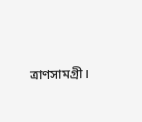ত্রাণসামগ্রী।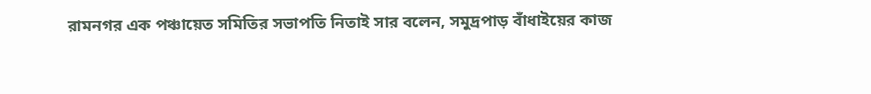রামনগর এক পঞ্চায়েত সমিতির সভাপতি নিতাই সার বলেন, সমুদ্রপাড় বাঁধাইয়ের কাজ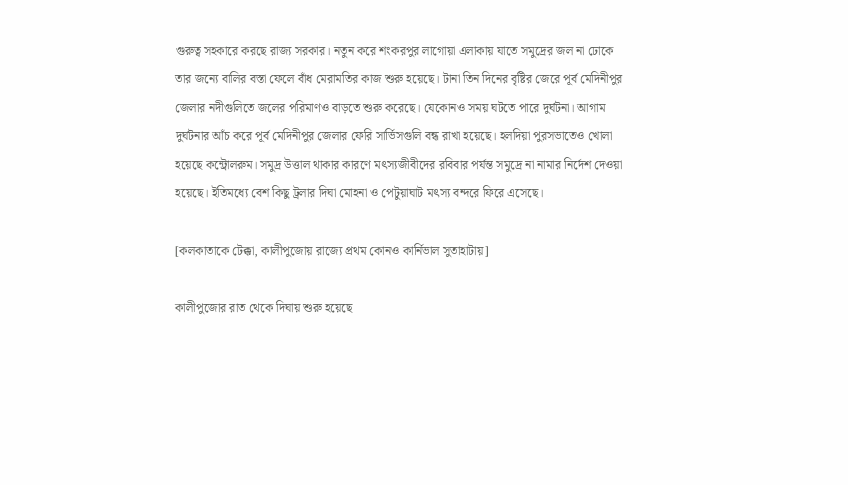গুরুত্ব সহকারে করছে রাজ্য সরকার। নতুন করে শংকরপুর লাগোয়া এলাকায় যাতে সমুদ্রের জল না ঢোকে তার জন্যে বালির বস্তা ফেলে বাঁধ মেরামতির কাজ শুরু হয়েছে। টানা তিন দিনের বৃষ্টির জেরে পূর্ব মেদিনীপুর জেলার নদীগুলিতে জলের পরিমাণও বাড়তে শুরু করেছে। যেকোনও সময় ঘটতে পারে দুর্ঘটনা। আগাম দুর্ঘটনার আঁচ করে পূর্ব মেদিনীপুর জেলার ফেরি সার্ভিসগুলি বন্ধ রাখা হয়েছে। হলদিয়া পুরসভাতেও খোলা হয়েছে কন্ট্রোলরুম। সমুদ্র উত্তাল থাকার কারণে মৎস্যজীবীদের রবিবার পর্যন্ত সমুদ্রে না নামার নির্দেশ দেওয়া হয়েছে। ইতিমধ্যে বেশ কিছু ট্রলার দিঘা মোহনা ও পেটুয়াঘাট মৎস্য বন্দরে ফিরে এসেছে।

[কলকাতাকে টেক্কা, কালীপুজোয় রাজ্যে প্রথম কোনও কার্নিভাল সুতাহাটায়]

কালীপুজোর রাত থেকে দিঘায় শুরু হয়েছে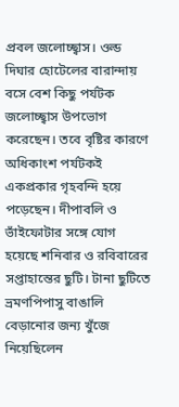প্রবল জলোচ্ছ্বাস। ওল্ড দিঘার হোটেলের বারান্দায় বসে বেশ কিছু পর্যটক জলোচ্ছ্বাস উপভোগ করেছেন। তবে বৃষ্টির কারণে অধিকাংশ পর্যটকই একপ্রকার গৃহবন্দি হয়ে পড়েছেন। দীপাবলি ও ভাঁইফোটার সঙ্গে যোগ হয়েছে শনিবার ও রবিবারের সপ্তাহান্তের ছুটি। টানা ছুটিতে ভ্রমণপিপাসু বাঙালি বেড়ানোর জন্য খুঁজে নিয়েছিলেন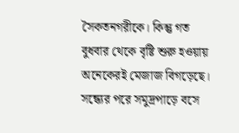সৈকতনগরীকে। কিন্তু গত বুধবার থেকে বৃষ্টি শুরু হওয়ায় অনেকেরই মেজাজ বিগড়েছে। সন্ধ্যের পরে সমুদ্রপাড়ে বসে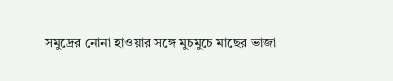সমুদ্রের নোনা হাওয়ার সঙ্গে মুচমুচে মাছের ভাজা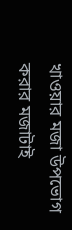খাওয়ার মজা উপভোগ করার মজাটাই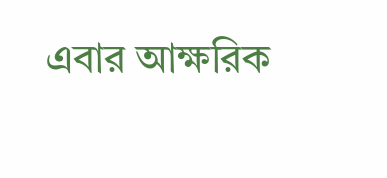এবার আক্ষরিক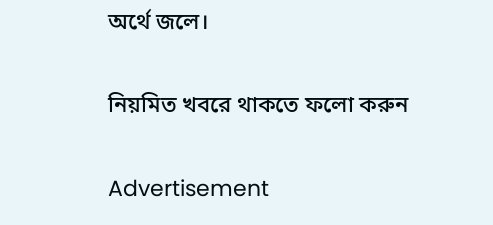অর্থে জলে।

নিয়মিত খবরে থাকতে ফলো করুন

Advertisement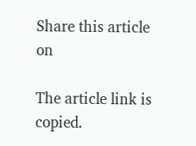Share this article on

The article link is copied.